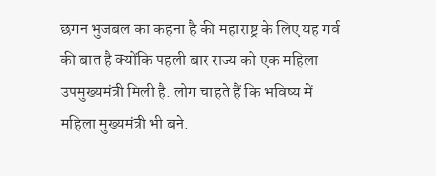छगन भुजबल का कहना है की महाराष्ट्र के लिए यह गर्व की बात है क्योंकि पहली बार राज्य को एक महिला उपमुख्यमंत्री मिली है. लोग चाहते हैं कि भविष्य में महिला मुख्यमंत्री भी बने.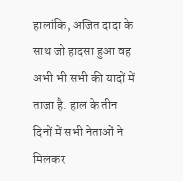हालांकि, अजित दादा के साथ जो हादसा हुआ वह अभी भी सभी की यादों में ताजा है. हाल के तीन दिनों में सभी नेताओं ने मिलकर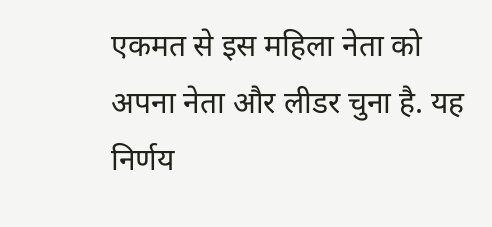एकमत से इस महिला नेता को अपना नेता और लीडर चुना है. यह निर्णय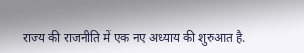राज्य की राजनीति में एक नए अध्याय की शुरुआत है.